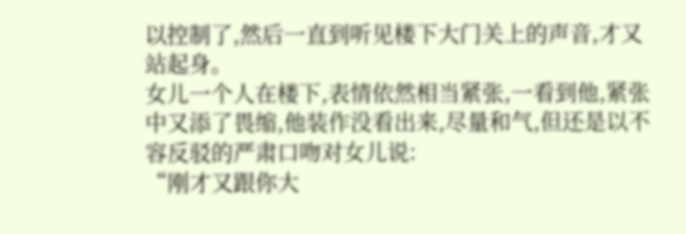以控制了,然后一直到听见楼下大门关上的声音,才又站起身。
女儿一个人在楼下,表情依然相当紧张,一看到他,紧张中又添了畏缩,他装作没看出来,尽量和气,但还是以不容反驳的严肃口吻对女儿说:
“刚才又跟你大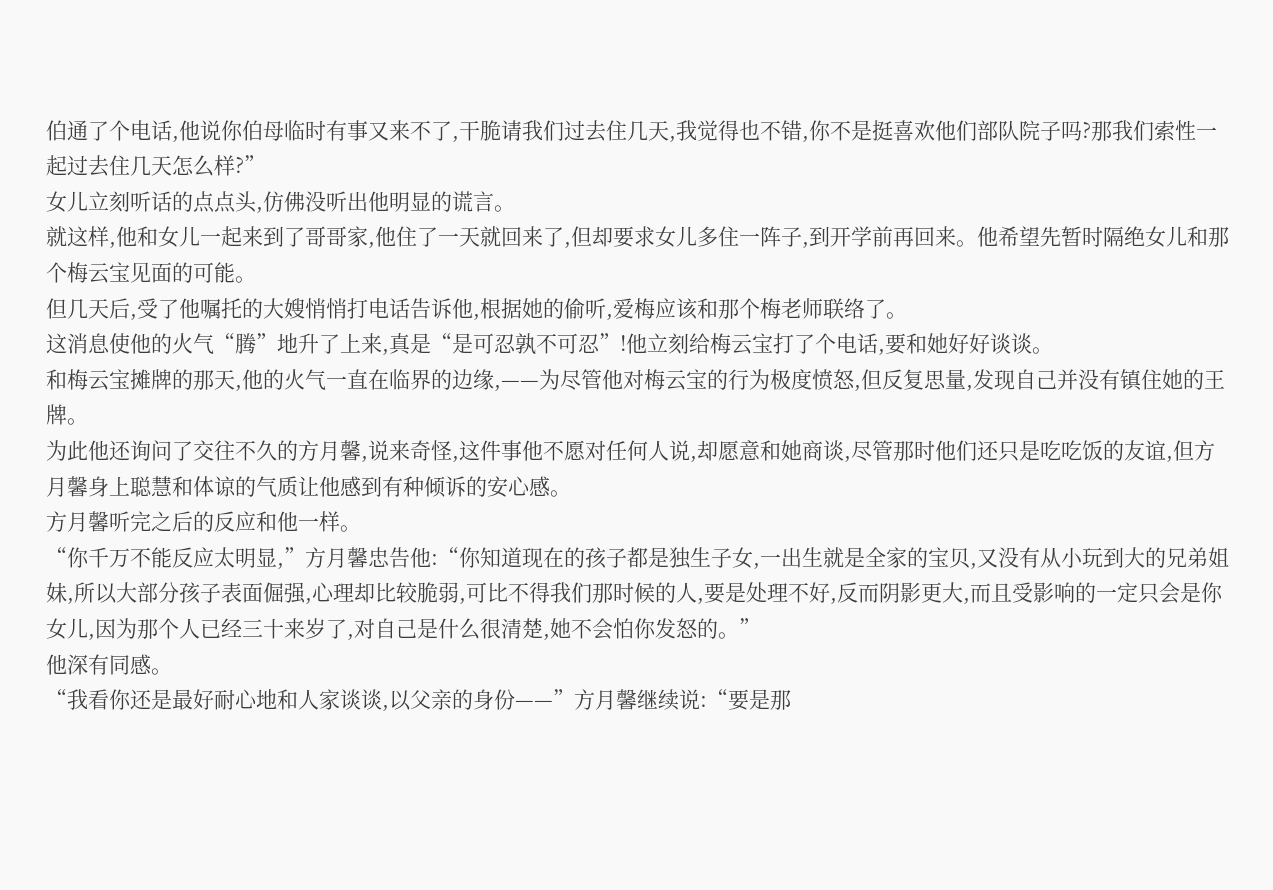伯通了个电话,他说你伯母临时有事又来不了,干脆请我们过去住几天,我觉得也不错,你不是挺喜欢他们部队院子吗?那我们索性一起过去住几天怎么样?”
女儿立刻听话的点点头,仿佛没听出他明显的谎言。
就这样,他和女儿一起来到了哥哥家,他住了一天就回来了,但却要求女儿多住一阵子,到开学前再回来。他希望先暂时隔绝女儿和那个梅云宝见面的可能。
但几天后,受了他嘱托的大嫂悄悄打电话告诉他,根据她的偷听,爱梅应该和那个梅老师联络了。
这消息使他的火气“腾”地升了上来,真是“是可忍孰不可忍”!他立刻给梅云宝打了个电话,要和她好好谈谈。
和梅云宝摊牌的那天,他的火气一直在临界的边缘,——为尽管他对梅云宝的行为极度愤怒,但反复思量,发现自己并没有镇住她的王牌。
为此他还询问了交往不久的方月馨,说来奇怪,这件事他不愿对任何人说,却愿意和她商谈,尽管那时他们还只是吃吃饭的友谊,但方月馨身上聪慧和体谅的气质让他感到有种倾诉的安心感。
方月馨听完之后的反应和他一样。
“你千万不能反应太明显,”方月馨忠告他:“你知道现在的孩子都是独生子女,一出生就是全家的宝贝,又没有从小玩到大的兄弟姐妹,所以大部分孩子表面倔强,心理却比较脆弱,可比不得我们那时候的人,要是处理不好,反而阴影更大,而且受影响的一定只会是你女儿,因为那个人已经三十来岁了,对自己是什么很清楚,她不会怕你发怒的。”
他深有同感。
“我看你还是最好耐心地和人家谈谈,以父亲的身份——”方月馨继续说:“要是那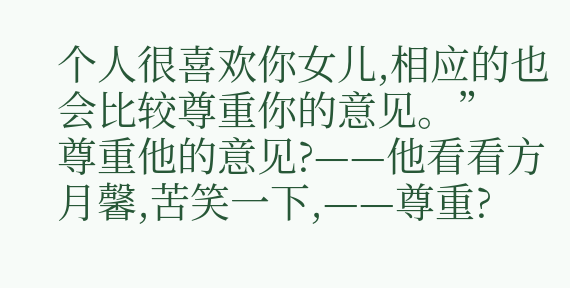个人很喜欢你女儿,相应的也会比较尊重你的意见。”
尊重他的意见?——他看看方月馨,苦笑一下,——尊重?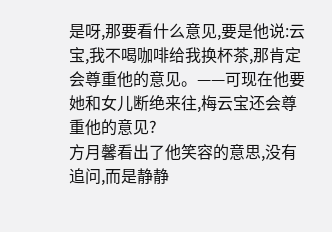是呀,那要看什么意见,要是他说:云宝,我不喝咖啡给我换杯茶,那肯定会尊重他的意见。——可现在他要她和女儿断绝来往,梅云宝还会尊重他的意见?
方月馨看出了他笑容的意思,没有追问,而是静静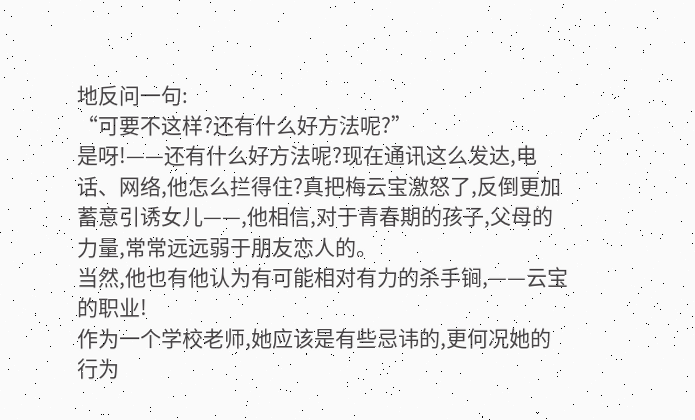地反问一句:
“可要不这样?还有什么好方法呢?”
是呀!——还有什么好方法呢?现在通讯这么发达,电话、网络,他怎么拦得住?真把梅云宝激怒了,反倒更加蓄意引诱女儿——,他相信,对于青春期的孩子,父母的力量,常常远远弱于朋友恋人的。
当然,他也有他认为有可能相对有力的杀手锏,——云宝的职业!
作为一个学校老师,她应该是有些忌讳的,更何况她的行为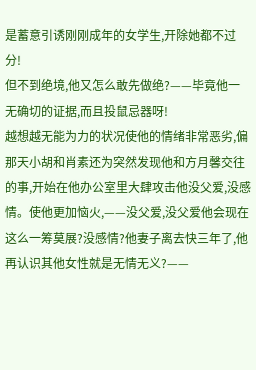是蓄意引诱刚刚成年的女学生,开除她都不过分!
但不到绝境,他又怎么敢先做绝?——毕竟他一无确切的证据,而且投鼠忌器呀!
越想越无能为力的状况使他的情绪非常恶劣,偏那天小胡和肖素还为突然发现他和方月馨交往的事,开始在他办公室里大肆攻击他没父爱,没感情。使他更加恼火,——没父爱,没父爱他会现在这么一筹莫展?没感情?他妻子离去快三年了,他再认识其他女性就是无情无义?——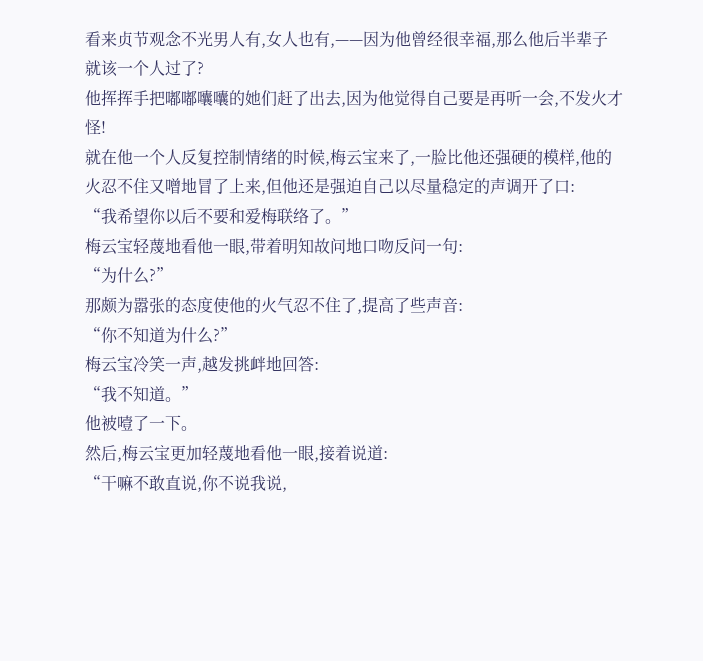看来贞节观念不光男人有,女人也有,——因为他曾经很幸福,那么他后半辈子就该一个人过了?
他挥挥手把嘟嘟囔囔的她们赶了出去,因为他觉得自己要是再听一会,不发火才怪!
就在他一个人反复控制情绪的时候,梅云宝来了,一脸比他还强硬的模样,他的火忍不住又噌地冒了上来,但他还是强迫自己以尽量稳定的声调开了口:
“我希望你以后不要和爱梅联络了。”
梅云宝轻蔑地看他一眼,带着明知故问地口吻反问一句:
“为什么?”
那颇为嚣张的态度使他的火气忍不住了,提高了些声音:
“你不知道为什么?”
梅云宝冷笑一声,越发挑衅地回答:
“我不知道。”
他被噎了一下。
然后,梅云宝更加轻蔑地看他一眼,接着说道:
“干嘛不敢直说,你不说我说,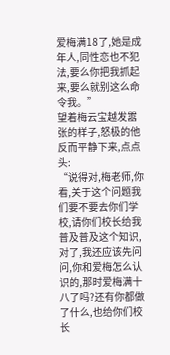爱梅满18了,她是成年人,同性恋也不犯法,要么你把我抓起来,要么就别这么命令我。”
望着梅云宝越发嚣张的样子,怒极的他反而平静下来,点点头:
“说得对,梅老师,你看,关于这个问题我们要不要去你们学校,请你们校长给我普及普及这个知识,对了,我还应该先问问,你和爱梅怎么认识的,那时爱梅满十八了吗?还有你都做了什么,也给你们校长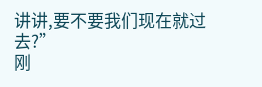讲讲,要不要我们现在就过去?”
刚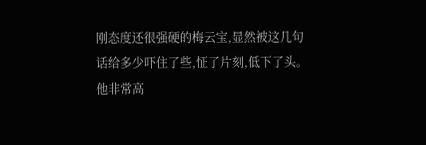刚态度还很强硬的梅云宝,显然被这几句话给多少吓住了些,怔了片刻,低下了头。
他非常高